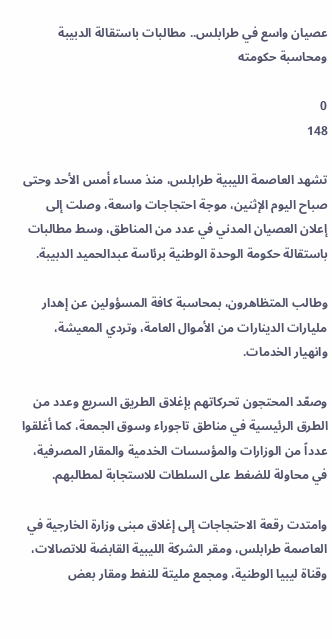عصيان واسع في طرابلس.. مطالبات باستقالة الدبيبة ومحاسبة حكومته

0
148

تشهد العاصمة الليبية طرابلس، منذ مساء أمس الأحد وحتى صباح اليوم الإثنين، موجة احتجاجات واسعة، وصلت إلى إعلان العصيان المدني في عدد من المناطق، وسط مطالبات باستقالة حكومة الوحدة الوطنية برئاسة عبدالحميد الدبيبة.

وطالب المتظاهرون، بمحاسبة كافة المسؤولين عن إهدار مليارات الدينارات من الأموال العامة، وتردي المعيشة، وانهيار الخدمات.

وصعّد المحتجون تحركاتهم بإغلاق الطريق السريع وعدد من الطرق الرئيسية في مناطق تاجوراء وسوق الجمعة، كما أغلقوا عدداً من الوزارات والمؤسسات الخدمية والمقار المصرفية، في محاولة للضغط على السلطات للاستجابة لمطالبهم.

وامتدت رقعة الاحتجاجات إلى إغلاق مبنى وزارة الخارجية في العاصمة طرابلس، ومقر الشركة الليبية القابضة للاتصالات، وقناة ليبيا الوطنية، ومجمع مليتة للنفط ومقار بعض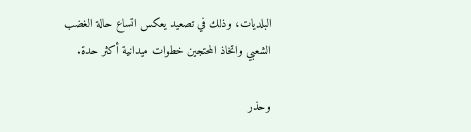البلديات، وذلك في تصعيد يعكس اتساع حالة الغضب الشعبي واتخاذ المحتجين خطوات ميدانية أكثر حدة.

وحذر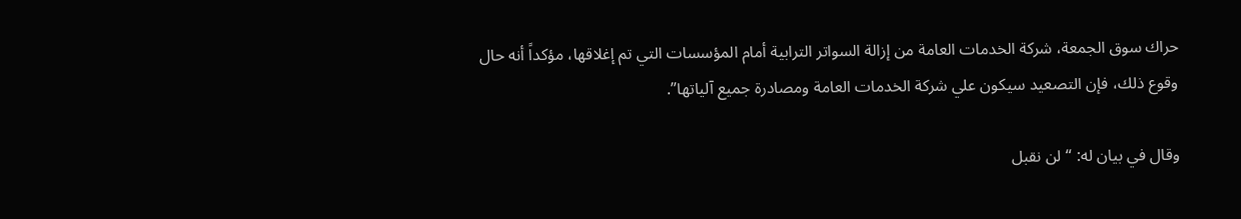حراك سوق الجمعة، شركة الخدمات العامة من إزالة السواتر الترابية أمام المؤسسات التي تم إغلاقها، مؤكداً أنه حال وقوع ذلك، فإن التصعيد سيكون علي شركة الخدمات العامة ومصادرة جميع آلياتها”.

وقال في بيان له: “لن نقبل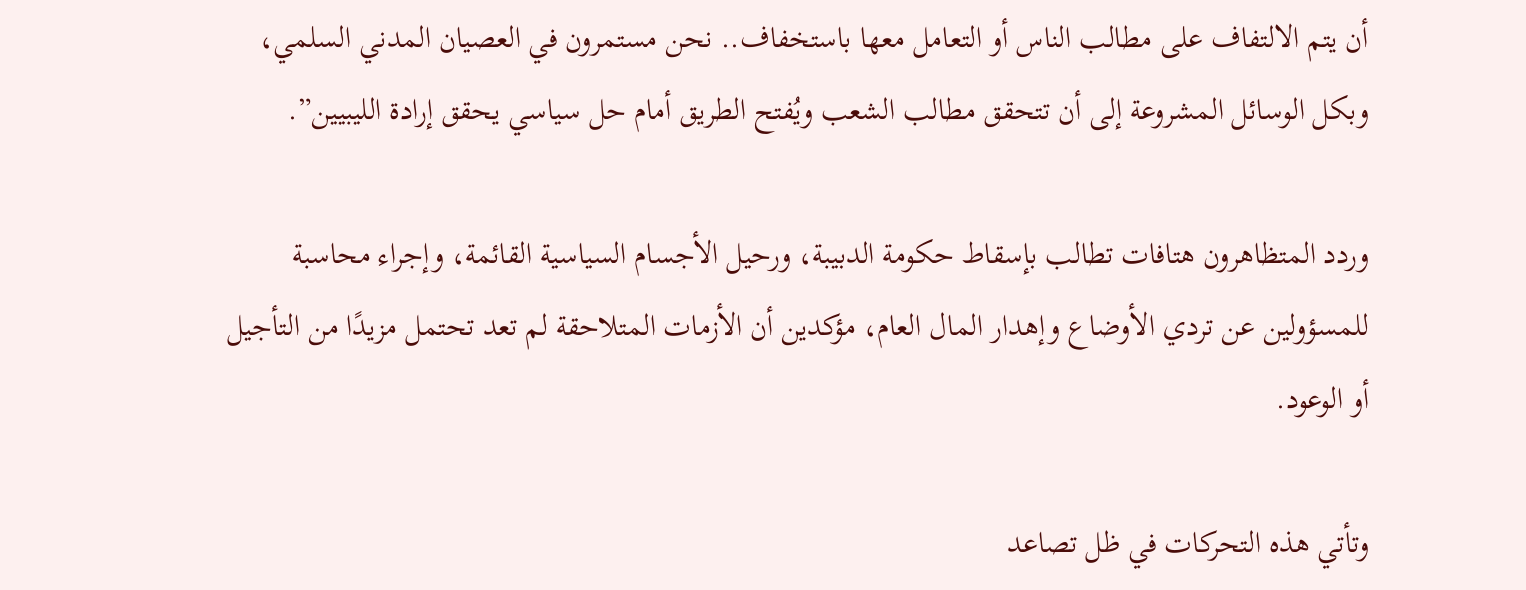أن يتم الالتفاف على مطالب الناس أو التعامل معها باستخفاف.. نحن مستمرون في العصيان المدني السلمي، وبكل الوسائل المشروعة إلى أن تتحقق مطالب الشعب ويُفتح الطريق أمام حل سياسي يحقق إرادة الليبيين”.

وردد المتظاهرون هتافات تطالب بإسقاط حكومة الدبيبة، ورحيل الأجسام السياسية القائمة، وإجراء محاسبة للمسؤولين عن تردي الأوضاع وإهدار المال العام، مؤكدين أن الأزمات المتلاحقة لم تعد تحتمل مزيدًا من التأجيل أو الوعود.

وتأتي هذه التحركات في ظل تصاعد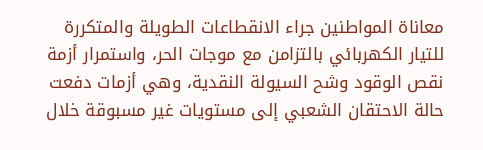معاناة المواطنين جراء الانقطاعات الطويلة والمتكررة للتيار الكهربائي بالتزامن مع موجات الحر، واستمرار أزمة نقص الوقود وشح السيولة النقدية، وهي أزمات دفعت حالة الاحتقان الشعبي إلى مستويات غير مسبوقة خلال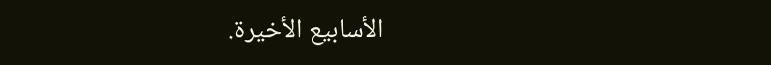الأسابيع الأخيرة.